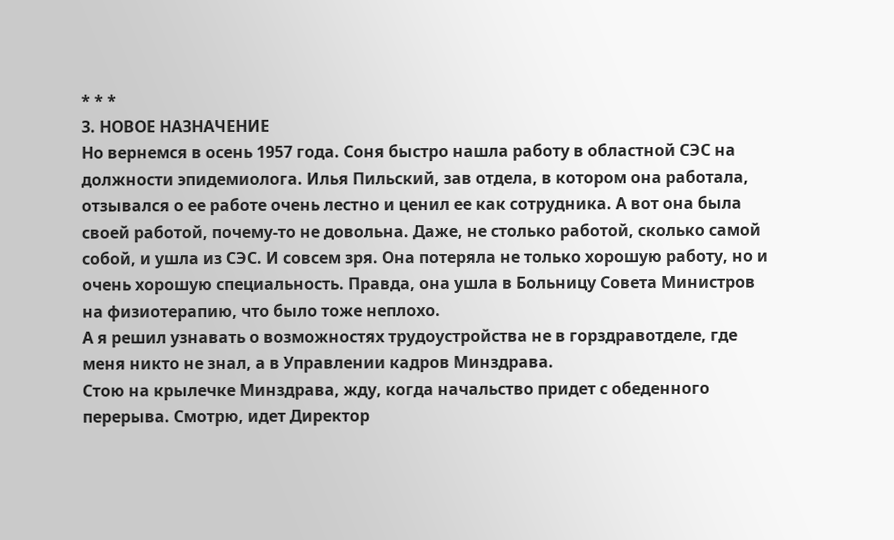* * *
3. НОВОЕ НАЗНАЧЕНИЕ
Но вернемся в осень 1957 года. Соня быстро нашла работу в областной СЭС на должности эпидемиолога. Илья Пильский, зав отдела, в котором она работала, отзывался о ее работе очень лестно и ценил ее как сотрудника. А вот она была своей работой, почему-то не довольна. Даже, не столько работой, сколько самой собой, и ушла из СЭС. И совсем зря. Она потеряла не только хорошую работу, но и очень хорошую специальность. Правда, она ушла в Больницу Совета Министров на физиотерапию, что было тоже неплохо.
А я решил узнавать о возможностях трудоустройства не в горздравотделе, где меня никто не знал, а в Управлении кадров Минздрава.
Стою на крылечке Минздрава, жду, когда начальство придет с обеденного перерыва. Смотрю, идет Директор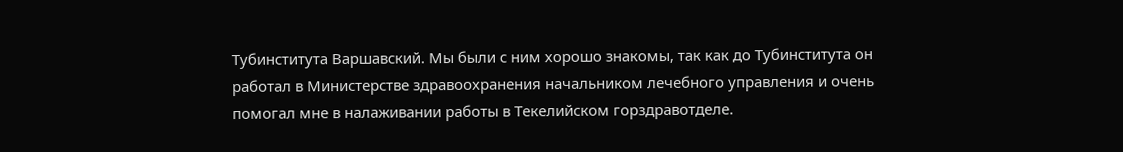Тубинститута Варшавский. Мы были с ним хорошо знакомы, так как до Тубинститута он работал в Министерстве здравоохранения начальником лечебного управления и очень помогал мне в налаживании работы в Текелийском горздравотделе.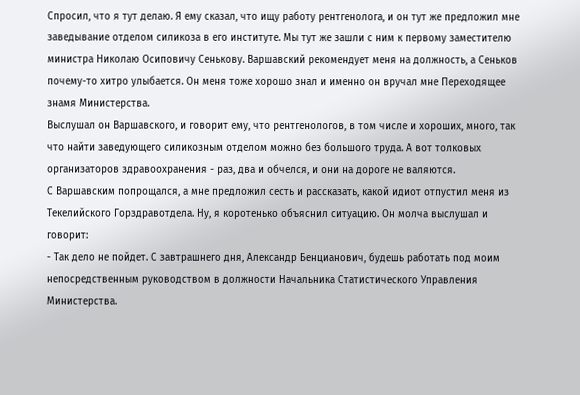Спросил, что я тут делаю. Я ему сказал, что ищу работу рентгенолога, и он тут же предложил мне заведывание отделом силикоза в его институте. Мы тут же зашли с ним к первому заместителю министра Николаю Осиповичу Сенькову. Варшавский рекомендует меня на должность, а Сеньков почему-то хитро улыбается. Он меня тоже хорошо знал и именно он вручал мне Переходящее знамя Министерства.
Выслушал он Варшавского, и говорит ему, что рентгенологов, в том числе и хороших, много, так что найти заведующего силикозным отделом можно без большого труда. А вот толковых организаторов здравоохранения - раз, два и обчелся, и они на дороге не валяются.
С Варшавским попрощался, а мне предложил сесть и рассказать, какой идиот отпустил меня из Текелийского Горздравотдела. Ну, я коротенько объяснил ситуацию. Он молча выслушал и говорит:
- Так дело не пойдет. С завтрашнего дня, Александр Бенцианович, будешь работать под моим непосредственным руководством в должности Начальника Статистического Управления Министерства.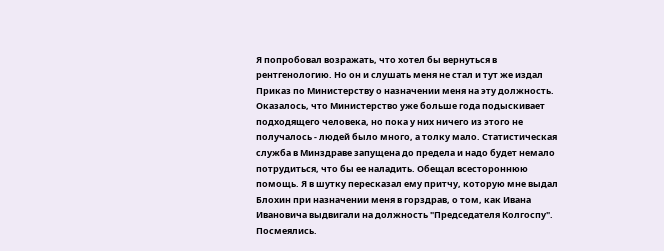Я попробовал возражать, что хотел бы вернуться в рентгенологию. Но он и слушать меня не стал и тут же издал Приказ по Министерству о назначении меня на эту должность. Оказалось, что Министерство уже больше года подыскивает подходящего человека, но пока у них ничего из этого не получалось - людей было много, а толку мало. Статистическая служба в Минздраве запущена до предела и надо будет немало потрудиться, что бы ее наладить. Обещал всестороннюю помощь. Я в шутку пересказал ему притчу, которую мне выдал Блохин при назначении меня в горздрав, о том, как Ивана Ивановича выдвигали на должность "Председателя Колгоспу". Посмеялись.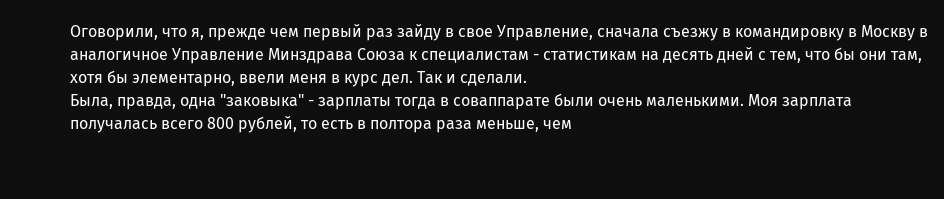Оговорили, что я, прежде чем первый раз зайду в свое Управление, сначала съезжу в командировку в Москву в аналогичное Управление Минздрава Союза к специалистам - статистикам на десять дней с тем, что бы они там, хотя бы элементарно, ввели меня в курс дел. Так и сделали.
Была, правда, одна "заковыка" - зарплаты тогда в соваппарате были очень маленькими. Моя зарплата получалась всего 800 рублей, то есть в полтора раза меньше, чем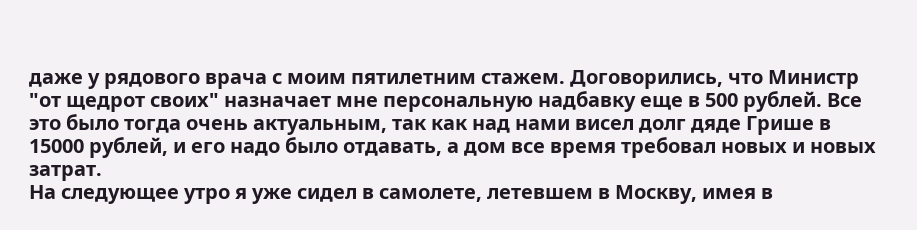даже у рядового врача с моим пятилетним стажем. Договорились, что Министр "от щедрот своих" назначает мне персональную надбавку еще в 500 рублей. Все это было тогда очень актуальным, так как над нами висел долг дяде Грише в 15000 рублей, и его надо было отдавать, а дом все время требовал новых и новых затрат.
На следующее утро я уже сидел в самолете, летевшем в Москву, имея в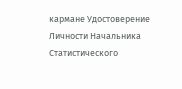кармане Удостоверение Личности Начальника Статистического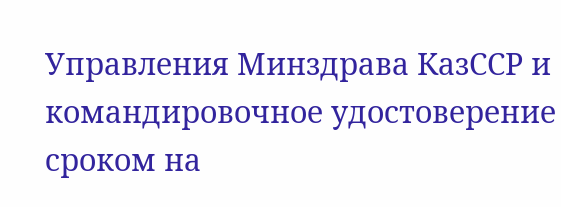Управления Минздрава КазССР и командировочное удостоверение сроком на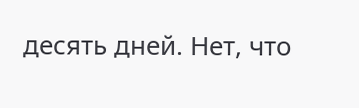десять дней. Нет, что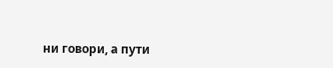ни говори, а пути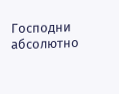Господни абсолютно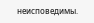неисповедимы.